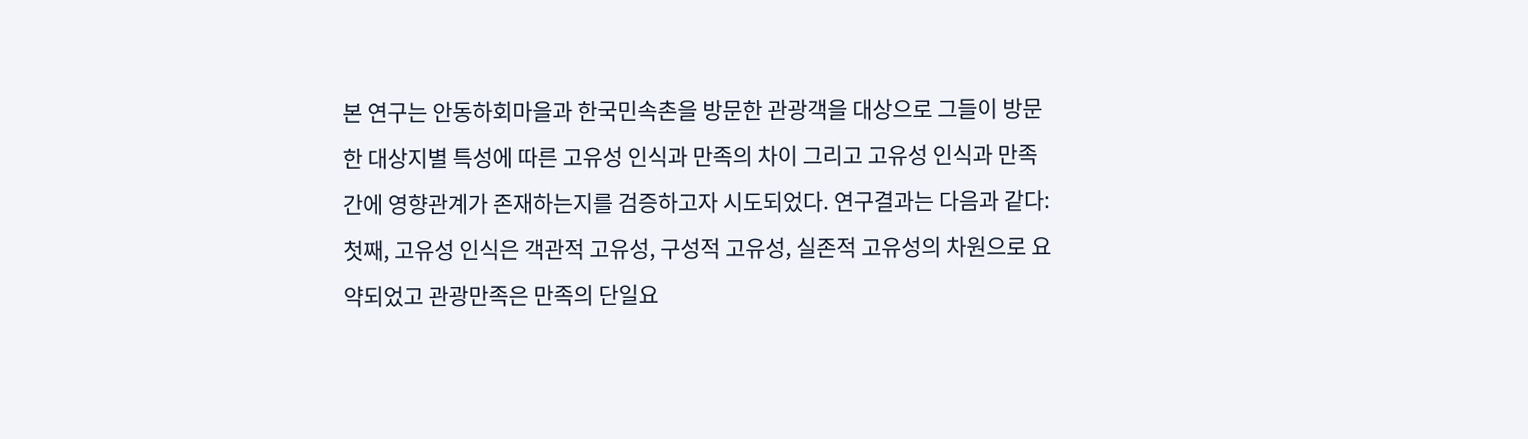본 연구는 안동하회마을과 한국민속촌을 방문한 관광객을 대상으로 그들이 방문한 대상지별 특성에 따른 고유성 인식과 만족의 차이 그리고 고유성 인식과 만족 간에 영향관계가 존재하는지를 검증하고자 시도되었다. 연구결과는 다음과 같다: 첫째, 고유성 인식은 객관적 고유성, 구성적 고유성, 실존적 고유성의 차원으로 요약되었고 관광만족은 만족의 단일요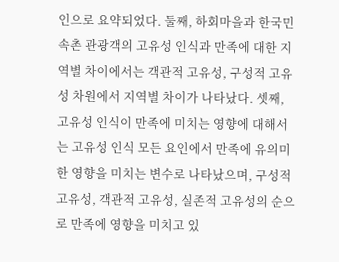인으로 요약되었다. 둘째, 하회마을과 한국민속촌 관광객의 고유성 인식과 만족에 대한 지역별 차이에서는 객관적 고유성, 구성적 고유성 차원에서 지역별 차이가 나타났다. 셋째, 고유성 인식이 만족에 미치는 영향에 대해서는 고유성 인식 모든 요인에서 만족에 유의미한 영향을 미치는 변수로 나타났으며, 구성적 고유성, 객관적 고유성, 실존적 고유성의 순으로 만족에 영향을 미치고 있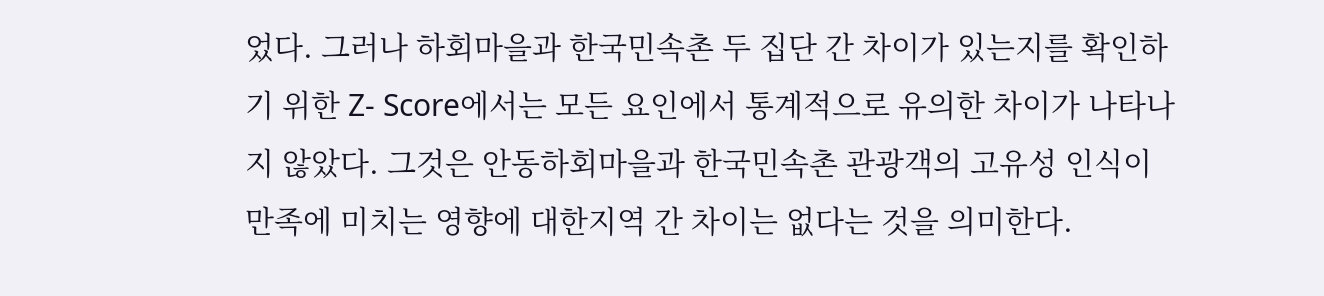었다. 그러나 하회마을과 한국민속촌 두 집단 간 차이가 있는지를 확인하기 위한 Z- Score에서는 모든 요인에서 통계적으로 유의한 차이가 나타나지 않았다. 그것은 안동하회마을과 한국민속촌 관광객의 고유성 인식이 만족에 미치는 영향에 대한지역 간 차이는 없다는 것을 의미한다.